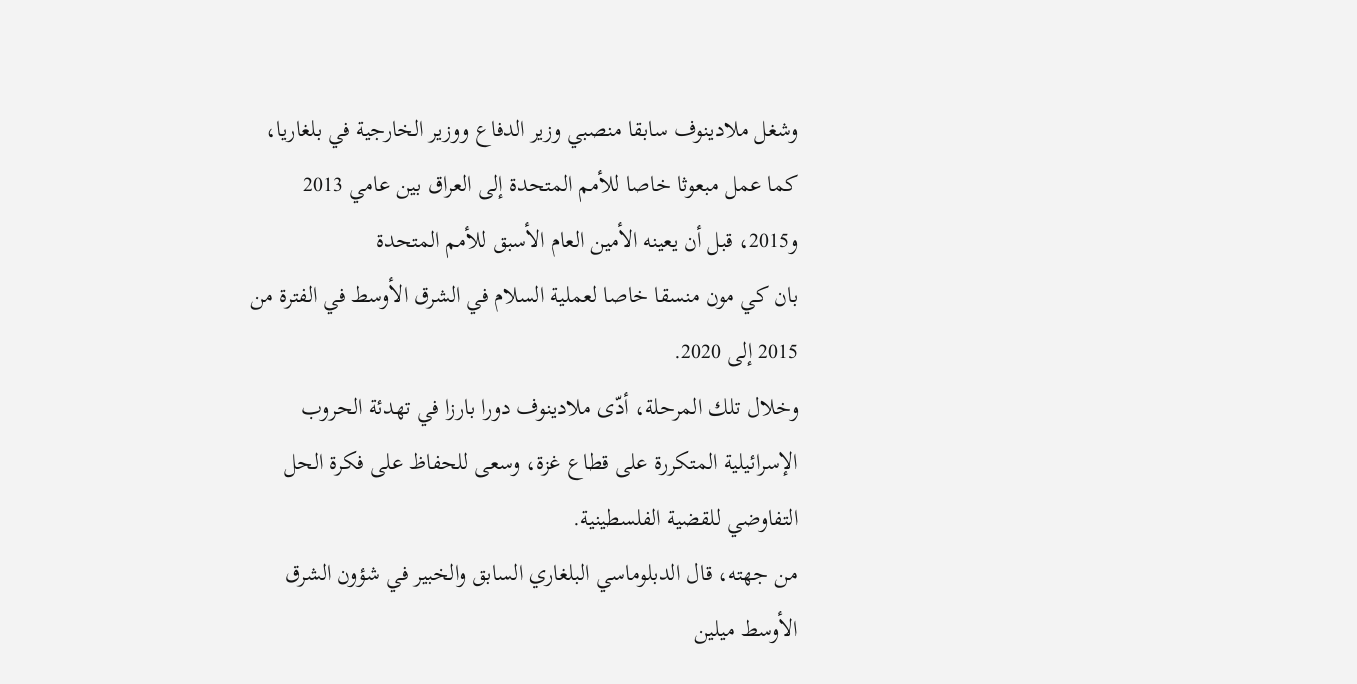وشغل ملادينوف سابقا منصبي وزير الدفاع ووزير الخارجية في بلغاريا، كما عمل مبعوثا خاصا للأمم المتحدة إلى العراق بين عامي 2013 و2015، قبل أن يعينه الأمين العام الأسبق للأمم المتحدة
بان كي مون منسقا خاصا لعملية السلام في الشرق الأوسط في الفترة من 2015 إلى 2020.
وخلال تلك المرحلة، أدّى ملادينوف دورا بارزا في تهدئة الحروب الإسرائيلية المتكررة على قطاع غزة، وسعى للحفاظ على فكرة الحل التفاوضي للقضية الفلسطينية.
من جهته، قال الدبلوماسي البلغاري السابق والخبير في شؤون الشرق الأوسط ميلين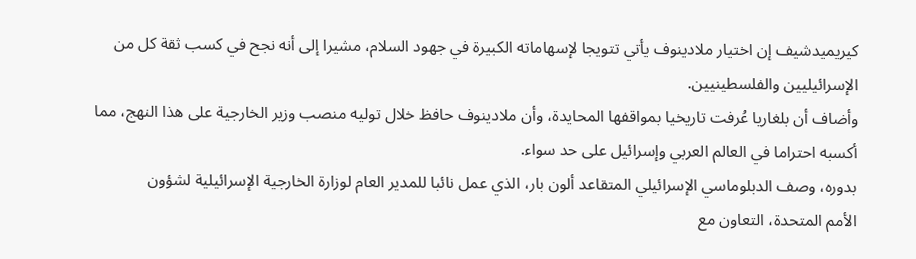كيريميدشيف إن اختيار ملادينوف يأتي تتويجا لإسهاماته الكبيرة في جهود السلام، مشيرا إلى أنه نجح في كسب ثقة كل من الإسرائيليين والفلسطينيين.
وأضاف أن بلغاريا عُرفت تاريخيا بمواقفها المحايدة، وأن ملادينوف حافظ خلال توليه منصب وزير الخارجية على هذا النهج، مما أكسبه احتراما في العالم العربي وإسرائيل على حد سواء.
بدوره، وصف الدبلوماسي الإسرائيلي المتقاعد ألون بار، الذي عمل نائبا للمدير العام لوزارة الخارجية الإسرائيلية لشؤون
الأمم المتحدة، التعاون مع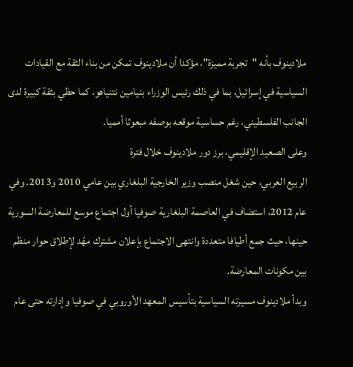ملادينوف بأنه "تجربة مميزة"، مؤكدا أن ملادينوف تمكن من بناء الثقة مع القيادات السياسية في إسرائيل، بما في ذلك رئيس الوزراء بنيامين نتنياهو، كما حظي بثقة كبيرة لدى الجانب الفلسطيني، رغم حساسية موقعه بوصفه مبعوثا أمميا.
وعلى الصعيد الإقليمي، برز دور ملادينوف خلال فترة
الربيع العربي، حين شغل منصب وزير الخارجية البلغاري بين عامي 2010 و2013. وفي عام 2012، استضاف في العاصمة البلغارية صوفيا أول اجتماع موسع للمعارضة السورية حينها، حيث جمع أطيافا متعددة وانتهى الاجتماع بإعلان مشترك مهّد لإطلاق حوار منظم بين مكونات المعارضة.
وبدأ ملادينوف مسيرته السياسية بتأسيس المعهد الأوروبي في صوفيا وإدارته حتى عام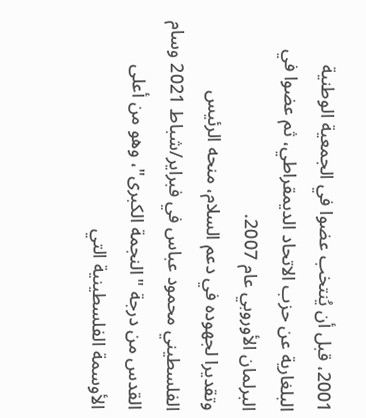2001، قبل أن يُنتخب عضوا في الجمعية الوطنية البلغارية عن حزب الاتحاد الديمقراطي، ثم عضوا في
البرلمان الأوروبي عام 2007.
وتقديرا لجهوده في دعم السلام، منحه الرئيس الفلسطيني محمود عباس في فبراير/شباط 2021 وسام القدس من درجة "النجمة الكبرى"، وهو من أعلى الأوسمة الفلسطينية التي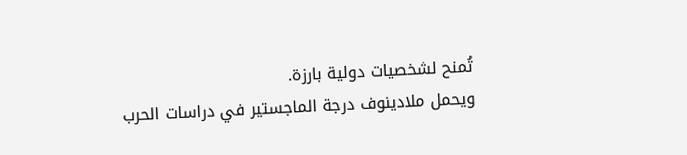تُمنح لشخصيات دولية بارزة.
ويحمل ملادينوف درجة الماجستير في دراسات الحرب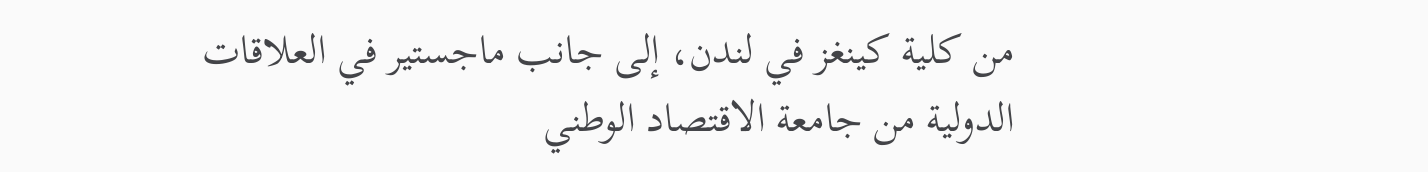من كلية كينغز في لندن، إلى جانب ماجستير في العلاقات الدولية من جامعة الاقتصاد الوطني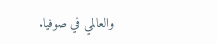والعالمي في صوفيا.